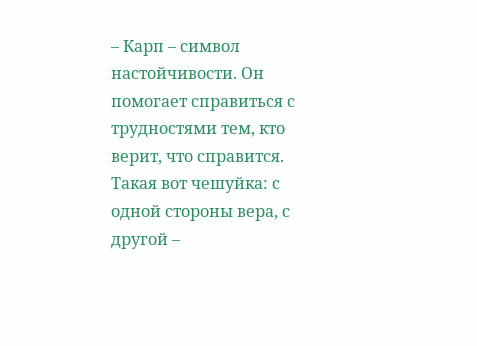– Карп – символ настойчивости. Он помогает справиться с трудностями тем, кто верит, что справится. Такая вот чешуйка: с одной стороны вера, с другой –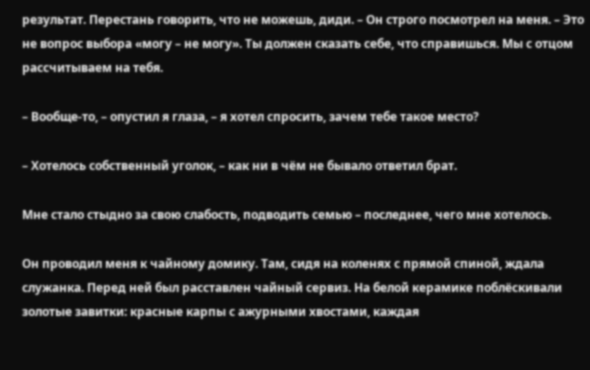результат. Перестань говорить, что не можешь, диди. – Он строго посмотрел на меня. – Это не вопрос выбора «могу – не могу». Ты должен сказать себе, что справишься. Мы с отцом рассчитываем на тебя.

– Вообще-то, – опустил я глаза, – я хотел спросить, зачем тебе такое место?

– Хотелось собственный уголок, – как ни в чём не бывало ответил брат.

Мне стало стыдно за свою слабость, подводить семью – последнее, чего мне хотелось.

Он проводил меня к чайному домику. Там, сидя на коленях с прямой спиной, ждала служанка. Перед ней был расставлен чайный сервиз. На белой керамике поблёскивали золотые завитки: красные карпы с ажурными хвостами, каждая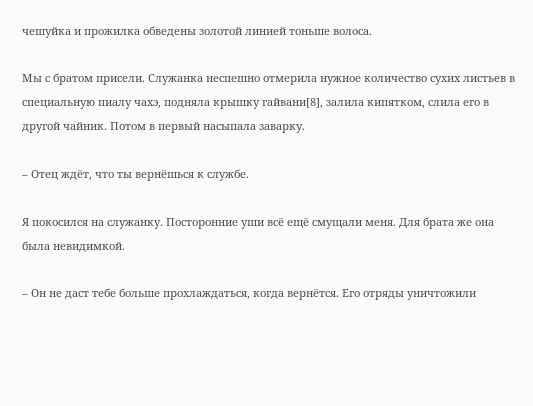чешуйка и прожилка обведены золотой линией тоньше волоса.

Мы с братом присели. Служанка неспешно отмерила нужное количество сухих листьев в специальную пиалу чахэ, подняла крышку гайвани[8], залила кипятком, слила его в другой чайник. Потом в первый насыпала заварку.

– Отец ждёт, что ты вернёшься к службе.

Я покосился на служанку. Посторонние уши всё ещё смущали меня. Для брата же она была невидимкой.

– Он не даст тебе больше прохлаждаться, когда вернётся. Его отряды уничтожили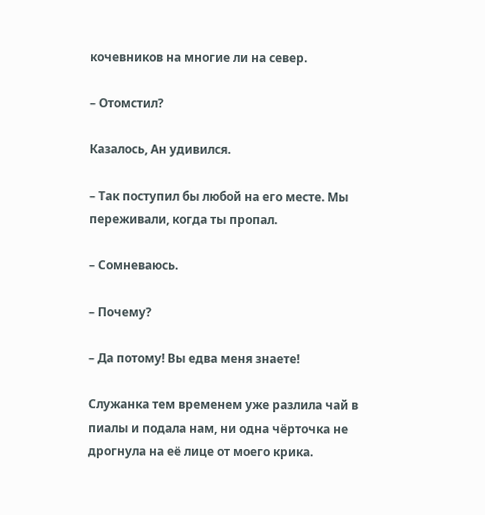кочевников на многие ли на север.

– Отомстил?

Казалось, Ан удивился.

– Так поступил бы любой на его месте. Мы переживали, когда ты пропал.

– Сомневаюсь.

– Почему?

– Да потому! Вы едва меня знаете!

Служанка тем временем уже разлила чай в пиалы и подала нам, ни одна чёрточка не дрогнула на её лице от моего крика.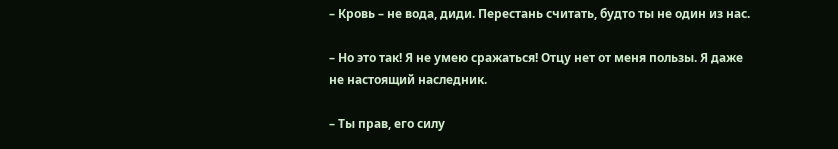– Кровь – не вода, диди. Перестань считать, будто ты не один из нас.

– Но это так! Я не умею сражаться! Отцу нет от меня пользы. Я даже не настоящий наследник.

– Ты прав, его силу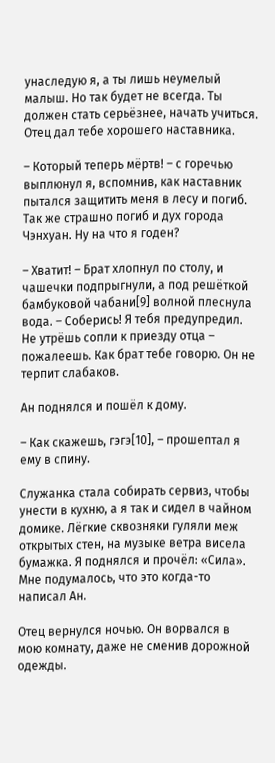унаследую я, а ты лишь неумелый малыш. Но так будет не всегда. Ты должен стать серьёзнее, начать учиться. Отец дал тебе хорошего наставника.

– Который теперь мёртв! – с горечью выплюнул я, вспомнив, как наставник пытался защитить меня в лесу и погиб. Так же страшно погиб и дух города Чэнхуан. Ну на что я годен?

– Хватит! – Брат хлопнул по столу, и чашечки подпрыгнули, а под решёткой бамбуковой чабани[9] волной плеснула вода. – Соберись! Я тебя предупредил. Не утрёшь сопли к приезду отца – пожалеешь. Как брат тебе говорю. Он не терпит слабаков.

Ан поднялся и пошёл к дому.

– Как скажешь, гэгэ[10], – прошептал я ему в спину.

Служанка стала собирать сервиз, чтобы унести в кухню, а я так и сидел в чайном домике. Лёгкие сквозняки гуляли меж открытых стен, на музыке ветра висела бумажка. Я поднялся и прочёл: «Сила». Мне подумалось, что это когда-то написал Ан.

Отец вернулся ночью. Он ворвался в мою комнату, даже не сменив дорожной одежды.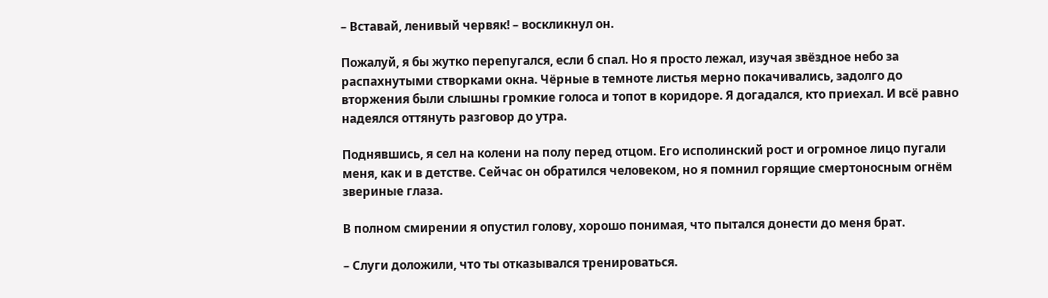– Вставай, ленивый червяк! – воскликнул он.

Пожалуй, я бы жутко перепугался, если б спал. Но я просто лежал, изучая звёздное небо за распахнутыми створками окна. Чёрные в темноте листья мерно покачивались, задолго до вторжения были слышны громкие голоса и топот в коридоре. Я догадался, кто приехал. И всё равно надеялся оттянуть разговор до утра.

Поднявшись, я сел на колени на полу перед отцом. Его исполинский рост и огромное лицо пугали меня, как и в детстве. Сейчас он обратился человеком, но я помнил горящие смертоносным огнём звериные глаза.

В полном смирении я опустил голову, хорошо понимая, что пытался донести до меня брат.

– Слуги доложили, что ты отказывался тренироваться.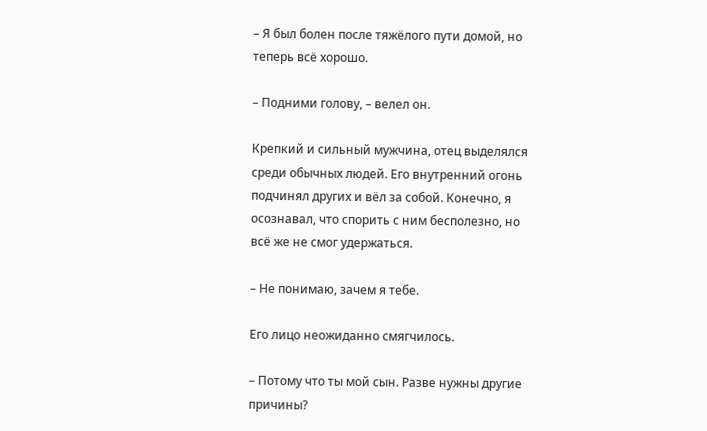– Я был болен после тяжёлого пути домой, но теперь всё хорошо.

– Подними голову, – велел он.

Крепкий и сильный мужчина, отец выделялся среди обычных людей. Его внутренний огонь подчинял других и вёл за собой. Конечно, я осознавал, что спорить с ним бесполезно, но всё же не смог удержаться.

– Не понимаю, зачем я тебе.

Его лицо неожиданно смягчилось.

– Потому что ты мой сын. Разве нужны другие причины?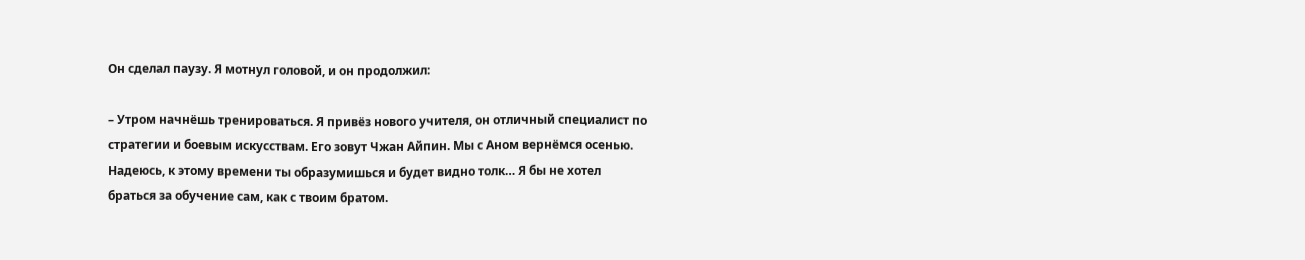Он сделал паузу. Я мотнул головой, и он продолжил:

– Утром начнёшь тренироваться. Я привёз нового учителя, он отличный специалист по стратегии и боевым искусствам. Его зовут Чжан Айпин. Мы с Аном вернёмся осенью. Надеюсь, к этому времени ты образумишься и будет видно толк… Я бы не хотел браться за обучение сам, как с твоим братом.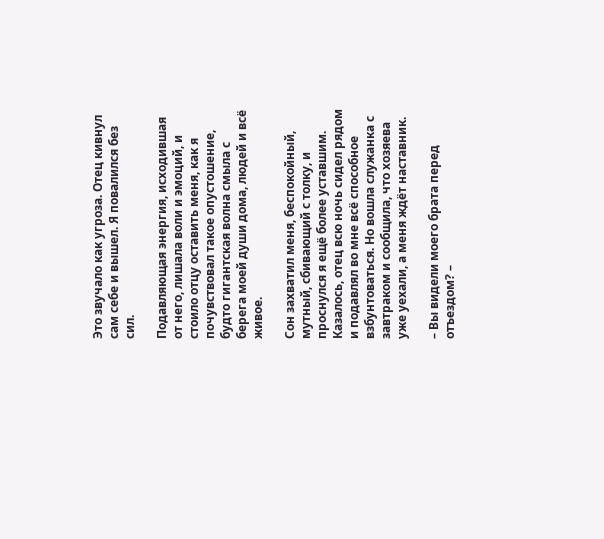Это звучало как угроза. Отец кивнул сам себе и вышел. Я повалился без сил.

Подавляющая энергия, исходившая от него, лишала воли и эмоций, и стоило отцу оставить меня, как я почувствовал такое опустошение, будто гигантская волна смыла с берега моей души дома, людей и всё живое.

Сон захватил меня, беспокойный, мутный, сбивающий с толку, и проснулся я ещё более уставшим. Казалось, отец всю ночь сидел рядом и подавлял во мне всё способное взбунтоваться. Но вошла служанка с завтраком и сообщила, что хозяева уже уехали, а меня ждёт наставник.

– Вы видели моего брата перед отъездом? –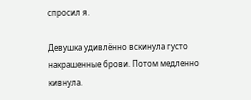спросил я.

Девушка удивлённо вскинула густо накрашенные брови. Потом медленно кивнула.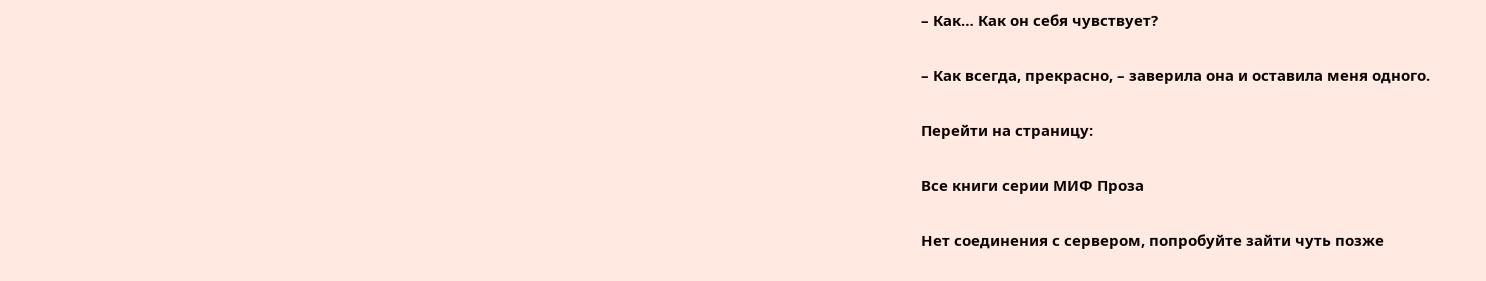– Как… Как он себя чувствует?

– Как всегда, прекрасно, – заверила она и оставила меня одного.

Перейти на страницу:

Все книги серии МИФ Проза

Нет соединения с сервером, попробуйте зайти чуть позже